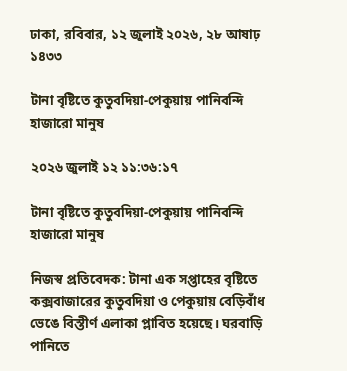ঢাকা, রবিবার, ১২ জুলাই ২০২৬, ২৮ আষাঢ় ১৪৩৩

টানা বৃষ্টিতে কুতুবদিয়া-পেকুয়ায় পানিবন্দি হাজারো মানুষ

২০২৬ জুলাই ১২ ১১:৩৬:১৭

টানা বৃষ্টিতে কুতুবদিয়া-পেকুয়ায় পানিবন্দি হাজারো মানুষ

নিজস্ব প্রতিবেদক: টানা এক সপ্তাহের বৃষ্টিতে কক্সবাজারের কুতুবদিয়া ও পেকুয়ায় বেড়িবাঁধ ভেঙে বিস্তীর্ণ এলাকা প্লাবিত হয়েছে। ঘরবাড়ি পানিতে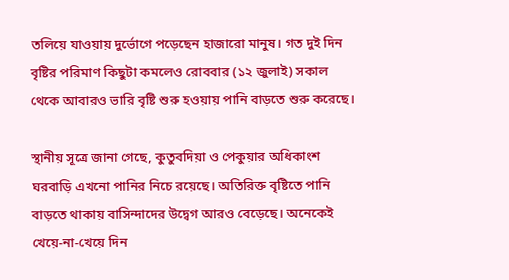তলিয়ে যাওয়ায় দুর্ভোগে পড়েছেন হাজারো মানুষ। গত দুই দিন বৃষ্টির পরিমাণ কিছুটা কমলেও রোববার (১২ জুলাই) সকাল থেকে আবারও ভারি বৃষ্টি শুরু হওয়ায় পানি বাড়তে শুরু করেছে।

স্থানীয় সূত্রে জানা গেছে, কুতুবদিয়া ও পেকুয়ার অধিকাংশ ঘরবাড়ি এখনো পানির নিচে রয়েছে। অতিরিক্ত বৃষ্টিতে পানি বাড়তে থাকায় বাসিন্দাদের উদ্বেগ আরও বেড়েছে। অনেকেই খেয়ে-না-খেয়ে দিন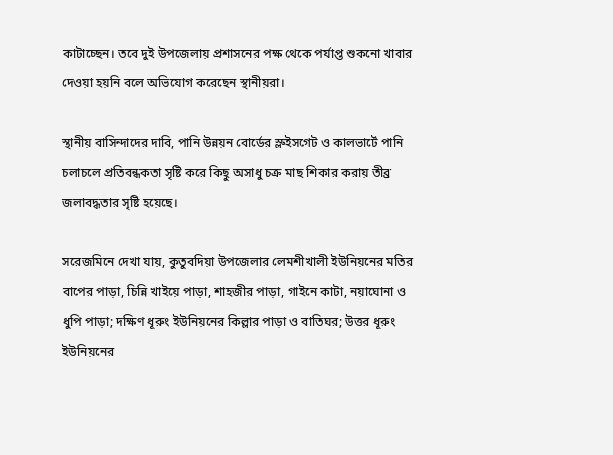কাটাচ্ছেন। তবে দুই উপজেলায় প্রশাসনের পক্ষ থেকে পর্যাপ্ত শুকনো খাবার দেওয়া হয়নি বলে অভিযোগ করেছেন স্থানীয়রা।

স্থানীয় বাসিন্দাদের দাবি, পানি উন্নয়ন বোর্ডের স্লুইসগেট ও কালভার্টে পানি চলাচলে প্রতিবন্ধকতা সৃষ্টি করে কিছু অসাধু চক্র মাছ শিকার করায় তীব্র জলাবদ্ধতার সৃষ্টি হয়েছে।

সরেজমিনে দেখা যায়, কুতুবদিয়া উপজেলার লেমশীখালী ইউনিয়নের মতির বাপের পাড়া, চিন্নি খাইয়ে পাড়া, শাহজীর পাড়া, গাইনে কাটা, নয়াঘোনা ও ধুপি পাড়া; দক্ষিণ ধূরুং ইউনিয়নের কিল্লার পাড়া ও বাতিঘর; উত্তর ধূরুং ইউনিয়নের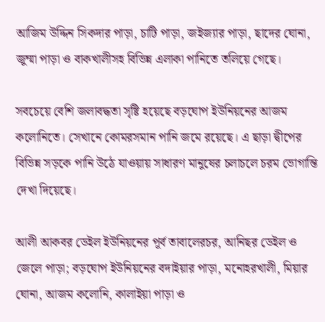আজিম উদ্দিন সিকদার পাড়া, চাটি পাড়া, জইজ্যার পাড়া, ছাদের ঘোনা, জুম্মা পাড়া ও বাকখালীসহ বিভিন্ন এলাকা পানিতে তলিয়ে গেছে।

সবচেয়ে বেশি জলাবদ্ধতা সৃষ্টি হয়েছে বড়ঘোপ ইউনিয়নের আজম কলোনিতে। সেখানে কোমরসমান পানি জমে রয়েছে। এ ছাড়া দ্বীপের বিভিন্ন সড়কে পানি উঠে যাওয়ায় সাধারণ মানুষের চলাচলে চরম ভোগান্তি দেখা দিয়েছে।

আলী আকবর ডেইল ইউনিয়নের পূর্ব তাবালেরচর, আনিছর ডেইল ও জেলে পাড়া; বড়ঘোপ ইউনিয়নের বদাইয়ার পাড়া, মনোহরখালী, মিয়ার ঘোনা, আজম কলোনি, কালাইয়া পাড়া ও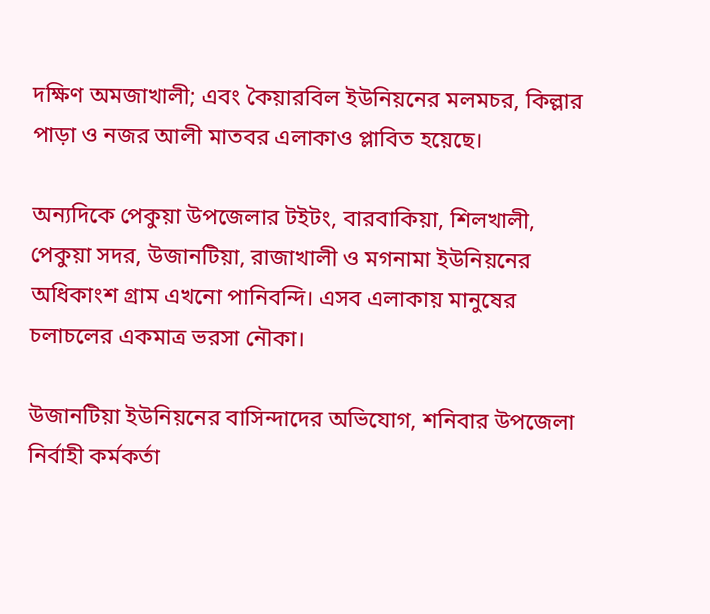দক্ষিণ অমজাখালী; এবং কৈয়ারবিল ইউনিয়নের মলমচর, কিল্লার পাড়া ও নজর আলী মাতবর এলাকাও প্লাবিত হয়েছে।

অন্যদিকে পেকুয়া উপজেলার টইটং, বারবাকিয়া, শিলখালী, পেকুয়া সদর, উজানটিয়া, রাজাখালী ও মগনামা ইউনিয়নের অধিকাংশ গ্রাম এখনো পানিবন্দি। এসব এলাকায় মানুষের চলাচলের একমাত্র ভরসা নৌকা।

উজানটিয়া ইউনিয়নের বাসিন্দাদের অভিযোগ, শনিবার উপজেলা নির্বাহী কর্মকর্তা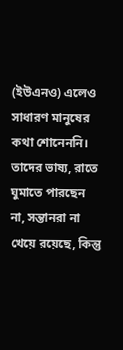(ইউএনও) এলেও সাধারণ মানুষের কথা শোনেননি। তাদের ভাষ্য, রাতে ঘুমাতে পারছেন না, সন্তানরা না খেয়ে রয়েছে, কিন্তু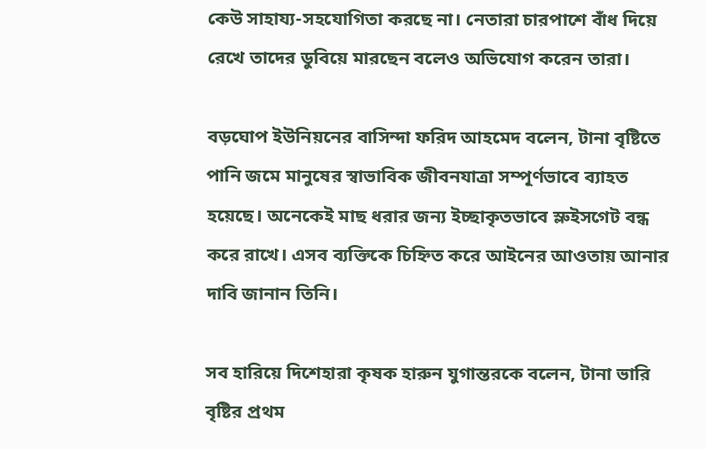কেউ সাহায্য-সহযোগিতা করছে না। নেতারা চারপাশে বাঁধ দিয়ে রেখে তাদের ডুবিয়ে মারছেন বলেও অভিযোগ করেন তারা।

বড়ঘোপ ইউনিয়নের বাসিন্দা ফরিদ আহমেদ বলেন, টানা বৃষ্টিতে পানি জমে মানুষের স্বাভাবিক জীবনযাত্রা সম্পূর্ণভাবে ব্যাহত হয়েছে। অনেকেই মাছ ধরার জন্য ইচ্ছাকৃতভাবে স্লুইসগেট বন্ধ করে রাখে। এসব ব্যক্তিকে চিহ্নিত করে আইনের আওতায় আনার দাবি জানান তিনি।

সব হারিয়ে দিশেহারা কৃষক হারুন যুগান্তরকে বলেন, টানা ভারি বৃষ্টির প্রথম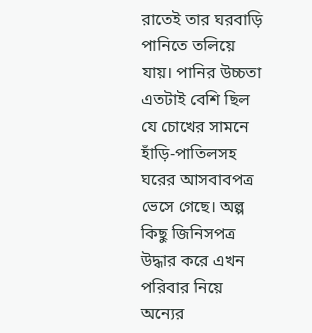রাতেই তার ঘরবাড়ি পানিতে তলিয়ে যায়। পানির উচ্চতা এতটাই বেশি ছিল যে চোখের সামনে হাঁড়ি-পাতিলসহ ঘরের আসবাবপত্র ভেসে গেছে। অল্প কিছু জিনিসপত্র উদ্ধার করে এখন পরিবার নিয়ে অন্যের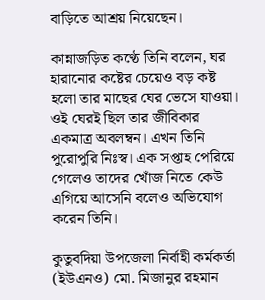বাড়িতে আশ্রয় নিয়েছেন।

কান্নাজড়িত কণ্ঠে তিনি বলেন, ঘর হারানোর কষ্টের চেয়েও বড় কষ্ট হলো তার মাছের ঘের ভেসে যাওয়া। ওই ঘেরই ছিল তার জীবিকার একমাত্র অবলম্বন। এখন তিনি পুরোপুরি নিঃস্ব। এক সপ্তাহ পেরিয়ে গেলেও তাদের খোঁজ নিতে কেউ এগিয়ে আসেনি বলেও অভিযোগ করেন তিনি।

কুতুবদিয়া উপজেলা নির্বাহী কর্মকর্তা (ইউএনও) মো. মিজানুর রহমান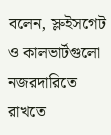বলেন, স্লুইসগেট ও কালভার্টগুলো নজরদারিতে রাখতে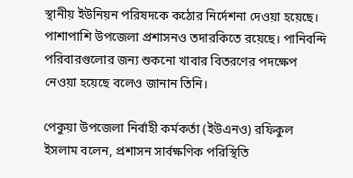স্থানীয় ইউনিয়ন পরিষদকে কঠোর নির্দেশনা দেওয়া হয়েছে। পাশাপাশি উপজেলা প্রশাসনও তদারকিতে রয়েছে। পানিবন্দি পরিবারগুলোর জন্য শুকনো খাবার বিতরণের পদক্ষেপ নেওয়া হয়েছে বলেও জানান তিনি।

পেকুয়া উপজেলা নির্বাহী কর্মকর্তা (ইউএনও) রফিকুল ইসলাম বলেন, প্রশাসন সার্বক্ষণিক পরিস্থিতি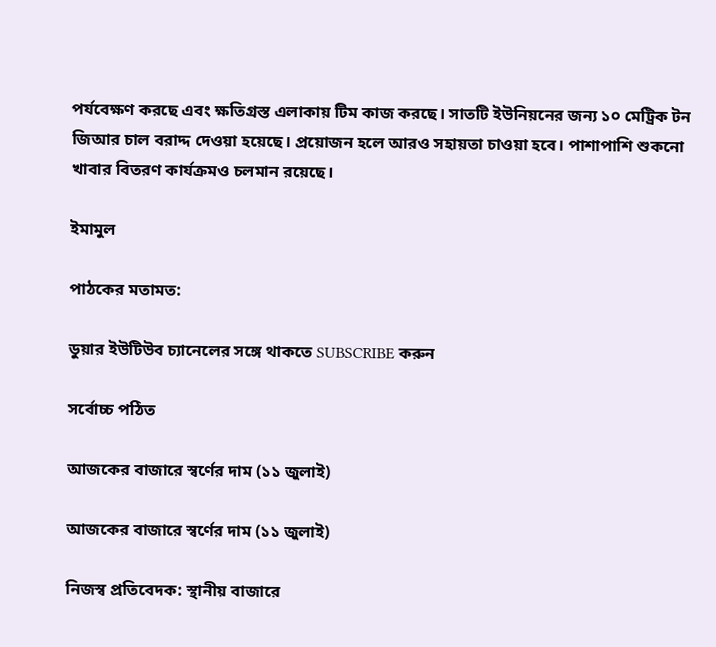পর্যবেক্ষণ করছে এবং ক্ষতিগ্রস্ত এলাকায় টিম কাজ করছে। সাতটি ইউনিয়নের জন্য ১০ মেট্রিক টন জিআর চাল বরাদ্দ দেওয়া হয়েছে। প্রয়োজন হলে আরও সহায়তা চাওয়া হবে। পাশাপাশি শুকনো খাবার বিতরণ কার্যক্রমও চলমান রয়েছে।

ইমামুল

পাঠকের মতামত:

ডুয়ার ইউটিউব চ্যানেলের সঙ্গে থাকতে SUBSCRIBE করুন

সর্বোচ্চ পঠিত

আজকের বাজারে স্বর্ণের দাম (১১ জুলাই)

আজকের বাজারে স্বর্ণের দাম (১১ জুলাই)

নিজস্ব প্রতিবেদক: স্থানীয় বাজারে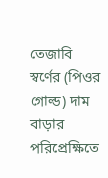তেজাবি স্বর্ণের (পিওর গোল্ড) দাম বাড়ার পরিপ্রেক্ষিতে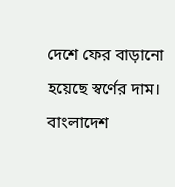দেশে ফের বাড়ানো হয়েছে স্বর্ণের দাম। বাংলাদেশ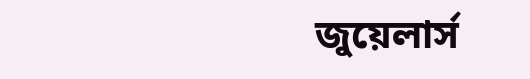জুয়েলার্স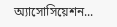অ্যাসোসিয়েশন...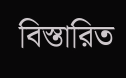বিস্তারিত